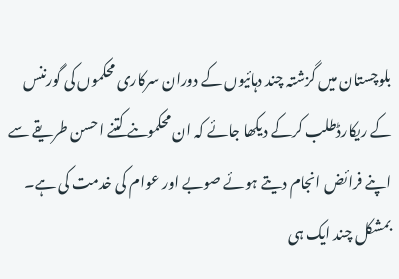بلوچستان میں گزشتہ چند دہائیوں کے دوران سرکاری محکموں کی گورننس کے ریکارڈطلب کرکے دیکھا جائے کہ ان محکموںنے کتنے احسن طریقے سے اپنے فرائض انجام دیتے ہوئے صوبے اور عوام کی خدمت کی ہے۔ بمشکل چند ایک ہی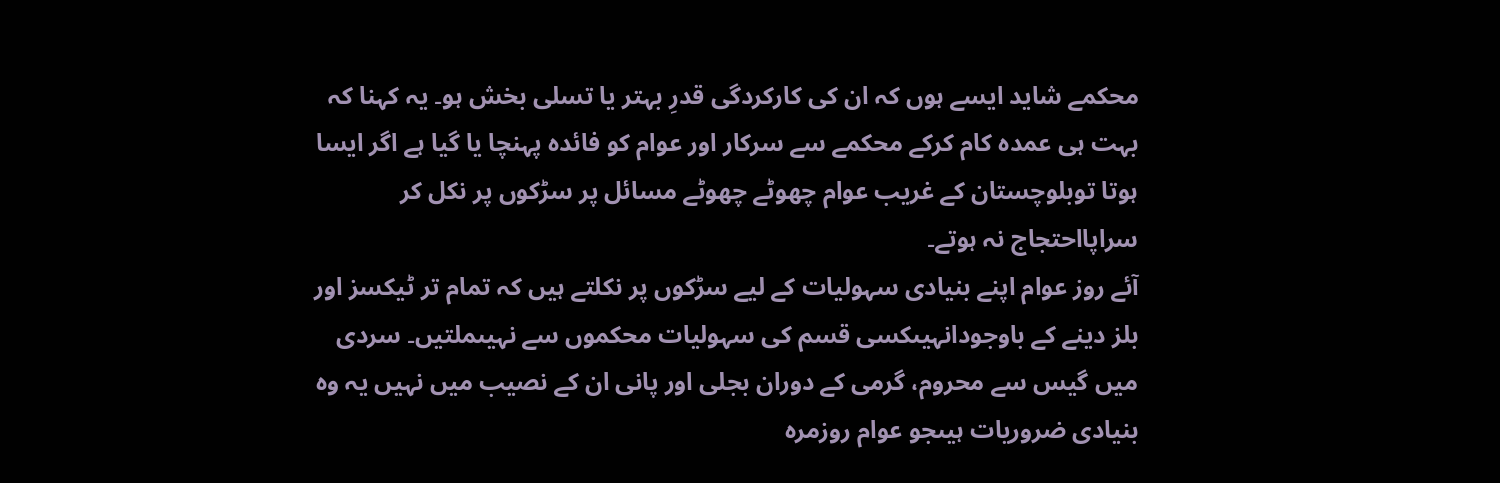محکمے شاید ایسے ہوں کہ ان کی کارکردگی قدرِ بہتر یا تسلی بخش ہو۔ یہ کہنا کہ بہت ہی عمدہ کام کرکے محکمے سے سرکار اور عوام کو فائدہ پہنچا یا گیا ہے اگر ایسا ہوتا توبلوچستان کے غریب عوام چھوٹے چھوٹے مسائل پر سڑکوں پر نکل کر سراپااحتجاج نہ ہوتے۔
آئے روز عوام اپنے بنیادی سہولیات کے لیے سڑکوں پر نکلتے ہیں کہ تمام تر ٹیکسز اور بلز دینے کے باوجودانہیںکسی قسم کی سہولیات محکموں سے نہیںملتیں۔ سردی میں گیس سے محروم، گرمی کے دوران بجلی اور پانی ان کے نصیب میں نہیں یہ وہ بنیادی ضروریات ہیںجو عوام روزمرہ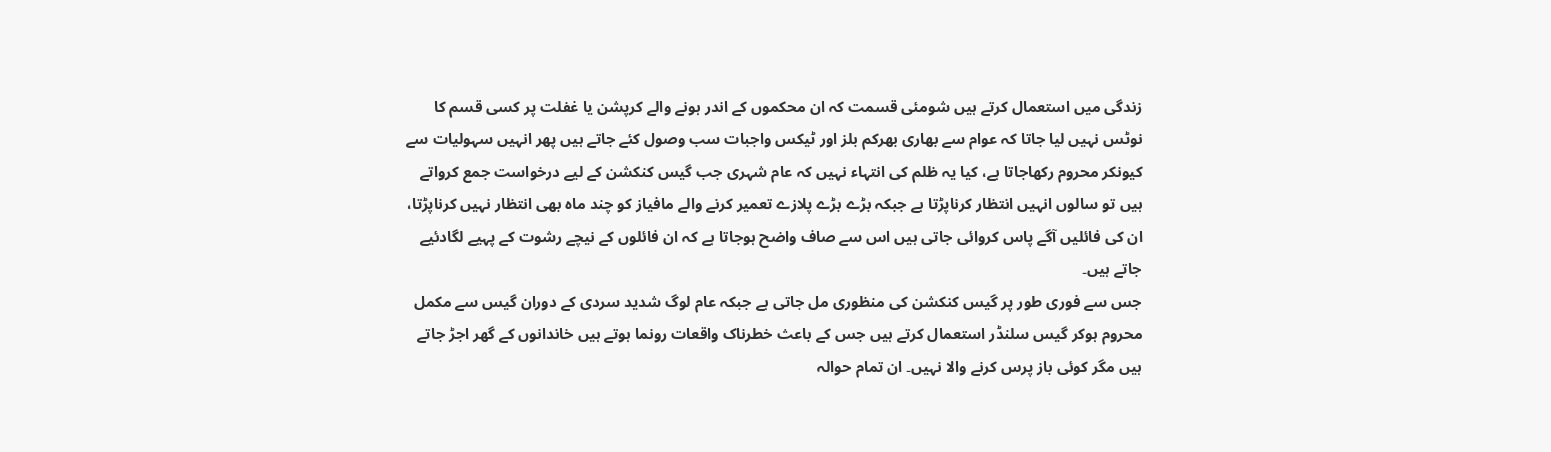زندگی میں استعمال کرتے ہیں شومئی قسمت کہ ان محکموں کے اندر ہونے والے کرپشن یا غفلت پر کسی قسم کا نوٹس نہیں لیا جاتا کہ عوام سے بھاری بھرکم بلز اور ٹیکس واجبات سب وصول کئے جاتے ہیں پھر انہیں سہولیات سے کیونکر محروم رکھاجاتا ہے، کیا یہ ظلم کی انتہاء نہیں کہ عام شہری جب گیس کنکشن کے لیے درخواست جمع کرواتے ہیں تو سالوں انہیں انتظار کرناپڑتا ہے جبکہ بڑے بڑے پلازے تعمیر کرنے والے مافیاز کو چند ماہ بھی انتظار نہیں کرناپڑتا، ان کی فائلیں آگے پاس کروائی جاتی ہیں اس سے صاف واضح ہوجاتا ہے کہ ان فائلوں کے نیچے رشوت کے پہیے لگادئیے جاتے ہیں۔
جس سے فوری طور پر گیس کنکشن کی منظوری مل جاتی ہے جبکہ عام لوگ شدید سردی کے دوران گیس سے مکمل محروم ہوکر گیس سلنڈر استعمال کرتے ہیں جس کے باعث خطرناک واقعات رونما ہوتے ہیں خاندانوں کے گھر اجڑ جاتے ہیں مگر کوئی باز پرس کرنے والا نہیں۔ ان تمام حوالہ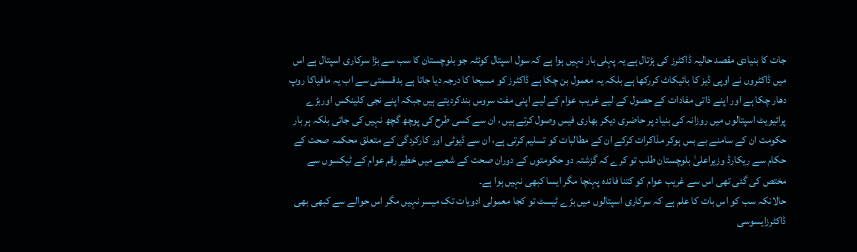جات کا بنیادی مقصد حالیہ ڈاکٹرز کی ہڑتال ہے یہ پہلی بار نہیں ہوا ہے کہ سول اسپتال کوئٹہ جو بلوچستان کا سب سے بڑا سرکاری اسپتال ہے اس میں ڈاکٹروں نے اوپی ڈیز کا بائیکاٹ کررکھا ہے بلکہ یہ معمول بن چکا ہے ڈاکٹرز کو مسیحا کا درجہ دیا جاتا ہے بدقسمتی سے اب یہ مافیاکا روپ دھار چکا ہے اور اپنے ذاتی مفادات کے حصول کے لیے غریب عوام کے لیے اپنی مفت سروس بندکردیتے ہیں جبکہ اپنے نجی کلینکس اوربڑے پرائیویٹ اسپتالوں میں روزانہ کی بنیاد پر حاضری دیکر بھاری فیس وصول کرتے ہیں ، ان سے کسی طرح کی پوچھ گچھ نہیں کی جاتی بلکہ ہر بار حکومت ان کے سامنے بے بس ہوکر مذاکرات کرکے ان کے مطالبات کو تسلیم کرتی ہے، ان سے ڈیوٹی اور کارکردگی کے متعلق محکمہ صحت کے حکام سے ریکارڈ وزیراعلیٰ بلوچستان طلب تو کرے کہ گزشتہ دو حکومتوں کے دوران صحت کے شعبے میں خطیر رقم عوام کے ٹیکسوں سے مختص کی گئی تھی اس سے غریب عوام کو کتنا فائدہ پہنچا مگر ایسا کبھی نہیں ہوا ہے۔
حالانکہ سب کو اس بات کا علم ہے کہ سرکاری اسپتالوں میں بڑے ٹیسٹ تو کجا معمولی ادویات تک میسر نہیں مگر اس حوالے سے کبھی بھی ڈاکٹرزایسوسی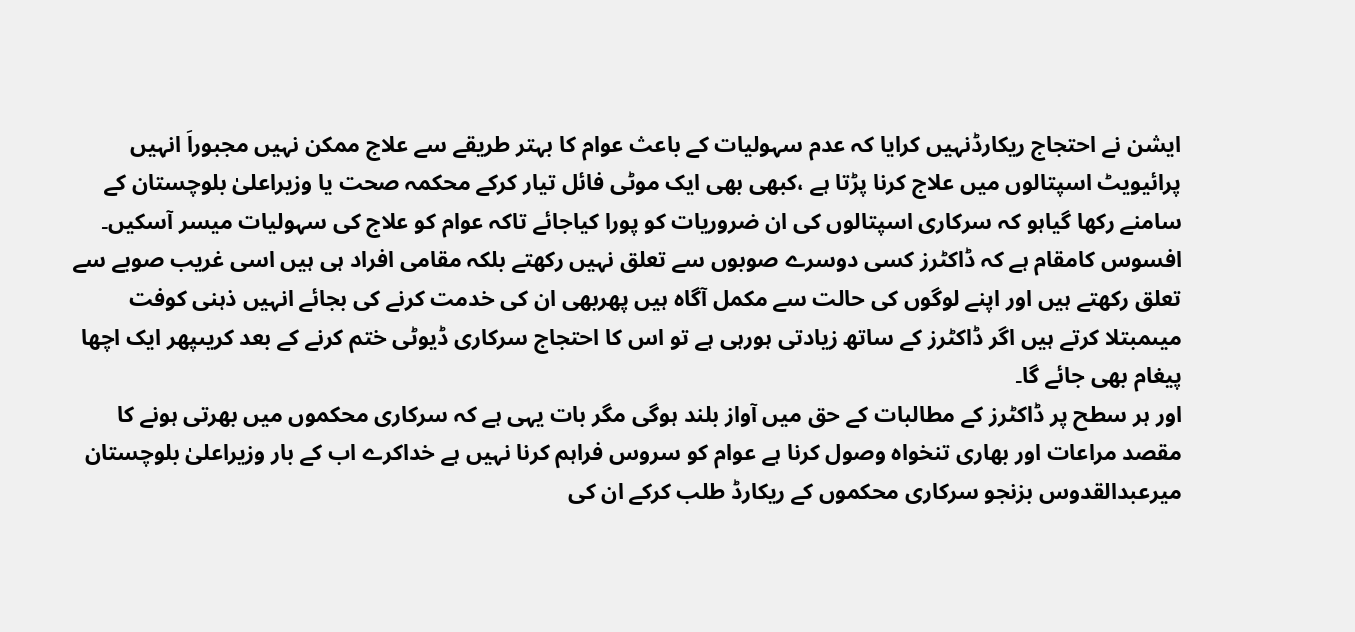ایشن نے احتجاج ریکارڈنہیں کرایا کہ عدم سہولیات کے باعث عوام کا بہتر طریقے سے علاج ممکن نہیں مجبوراَ انہیں پرائیویٹ اسپتالوں میں علاج کرنا پڑتا ہے ،کبھی بھی ایک موٹی فائل تیار کرکے محکمہ صحت یا وزیراعلیٰ بلوچستان کے سامنے رکھا گیاہو کہ سرکاری اسپتالوں کی ان ضروریات کو پورا کیاجائے تاکہ عوام کو علاج کی سہولیات میسر آسکیں۔ افسوس کامقام ہے کہ ڈاکٹرز کسی دوسرے صوبوں سے تعلق نہیں رکھتے بلکہ مقامی افراد ہی ہیں اسی غریب صوبے سے تعلق رکھتے ہیں اور اپنے لوگوں کی حالت سے مکمل آگاہ ہیں پھربھی ان کی خدمت کرنے کی بجائے انہیں ذہنی کوفت میںمبتلا کرتے ہیں اگر ڈاکٹرز کے ساتھ زیادتی ہورہی ہے تو اس کا احتجاج سرکاری ڈیوٹی ختم کرنے کے بعد کریںپھر ایک اچھا پیغام بھی جائے گا۔
اور ہر سطح پر ڈاکٹرز کے مطالبات کے حق میں آواز بلند ہوگی مگر بات یہی ہے کہ سرکاری محکموں میں بھرتی ہونے کا مقصد مراعات اور بھاری تنخواہ وصول کرنا ہے عوام کو سروس فراہم کرنا نہیں ہے خداکرے اب کے بار وزیراعلیٰ بلوچستان میرعبدالقدوس بزنجو سرکاری محکموں کے ریکارڈ طلب کرکے ان کی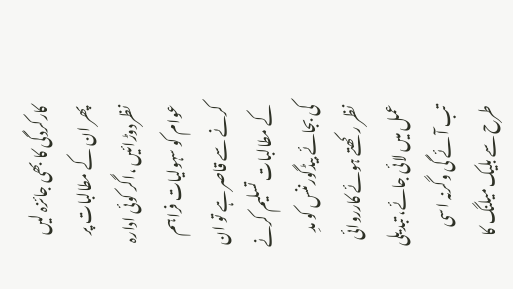کارکردگی کا بھی جائزہ لیں پھر ان کے مطالبات پر نظردوڑائیں ،اگر کوئی ادارہ عوام کو سہولیات فراہم کرنے سے قاصر ہے تو ان کے مطالبات تسلیم کرنے کی بجائے بیڈگورننس کو مدِ نظر رکھتے ہوئے کارروائی عمل میں لائی جائے، تبدیلی تب آئے گی وگرنہ اسی طرح سے بلیک میلنگ کا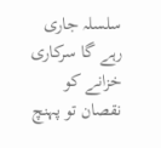سلسلہ جاری رہے گا سرکاری خزانے کو نقصان تو پہنچ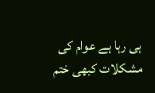ہی رہا ہے عوام کی مشکلات کبھی ختم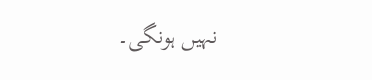نہیں ہونگی۔